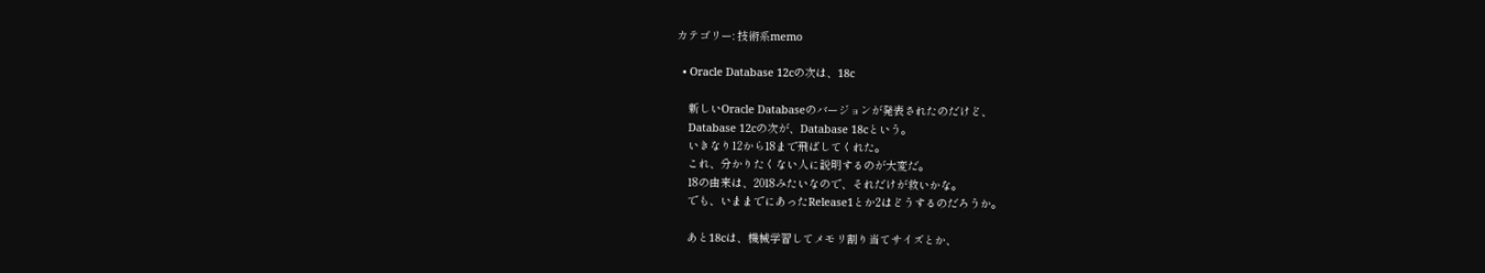カテゴリー: 技術系memo

  • Oracle Database 12cの次は、18c

    新しいOracle Databaseのバージョンが発表されたのだけど、
    Database 12cの次が、Database 18cという。
    いきなり12から18まで飛ばしてくれた。
    これ、分かりたくない人に説明するのが大変だ。
    18の由来は、2018みたいなので、それだけが救いかな。
    でも、いままでにあったRelease1とか2はどうするのだろうか。

    あと18cは、機械学習してメモリ割り当てサイズとか、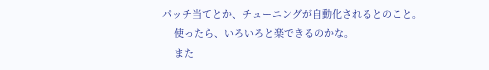パッチ当てとか、チューニングが自動化されるとのこと。
    使ったら、いろいろと楽できるのかな。
    また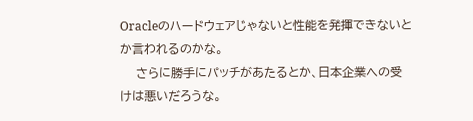Oracleのハードウェアじゃないと性能を発揮できないとか言われるのかな。
    さらに勝手にパッチがあたるとか、日本企業への受けは悪いだろうな。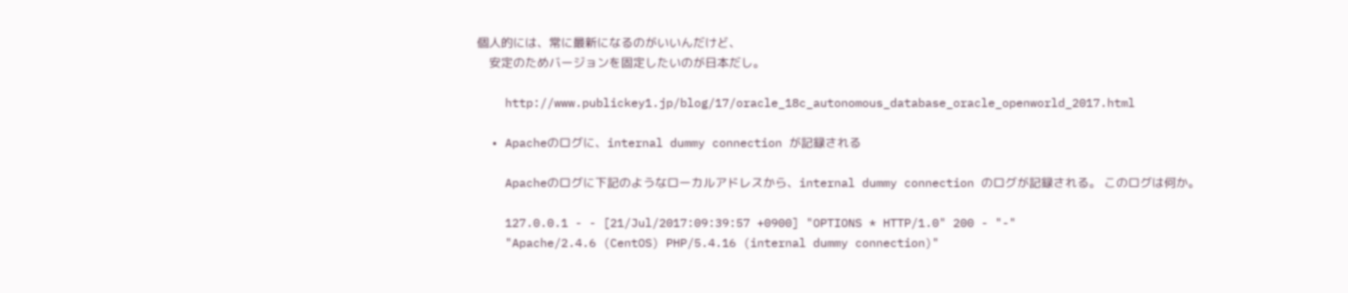個人的には、常に最新になるのがいいんだけど、
    安定のためバージョンを固定したいのが日本だし。

    http://www.publickey1.jp/blog/17/oracle_18c_autonomous_database_oracle_openworld_2017.html

  • Apacheのログに、internal dummy connection が記録される

    Apacheのログに下記のようなローカルアドレスから、internal dummy connection のログが記録される。 このログは何か。

    127.0.0.1 - - [21/Jul/2017:09:39:57 +0900] "OPTIONS * HTTP/1.0" 200 - "-"
    "Apache/2.4.6 (CentOS) PHP/5.4.16 (internal dummy connection)"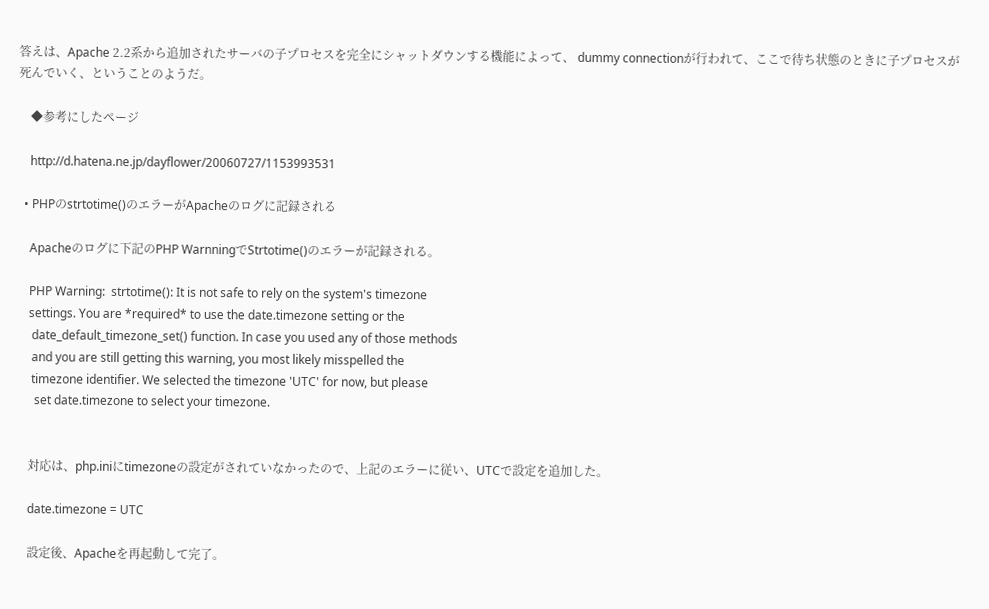答えは、Apache 2.2系から追加されたサーバの子プロセスを完全にシャットダウンする機能によって、 dummy connectionが行われて、ここで待ち状態のときに子プロセスが死んでいく、ということのようだ。

    ◆参考にしたページ

    http://d.hatena.ne.jp/dayflower/20060727/1153993531

  • PHPのstrtotime()のエラーがApacheのログに記録される

    Apacheのログに下記のPHP WarnningでStrtotime()のエラーが記録される。

    PHP Warning:  strtotime(): It is not safe to rely on the system's timezone
    settings. You are *required* to use the date.timezone setting or the
     date_default_timezone_set() function. In case you used any of those methods
     and you are still getting this warning, you most likely misspelled the
     timezone identifier. We selected the timezone 'UTC' for now, but please
      set date.timezone to select your timezone.


    対応は、php.iniにtimezoneの設定がされていなかったので、上記のエラーに従い、UTCで設定を追加した。

    date.timezone = UTC

    設定後、Apacheを再起動して完了。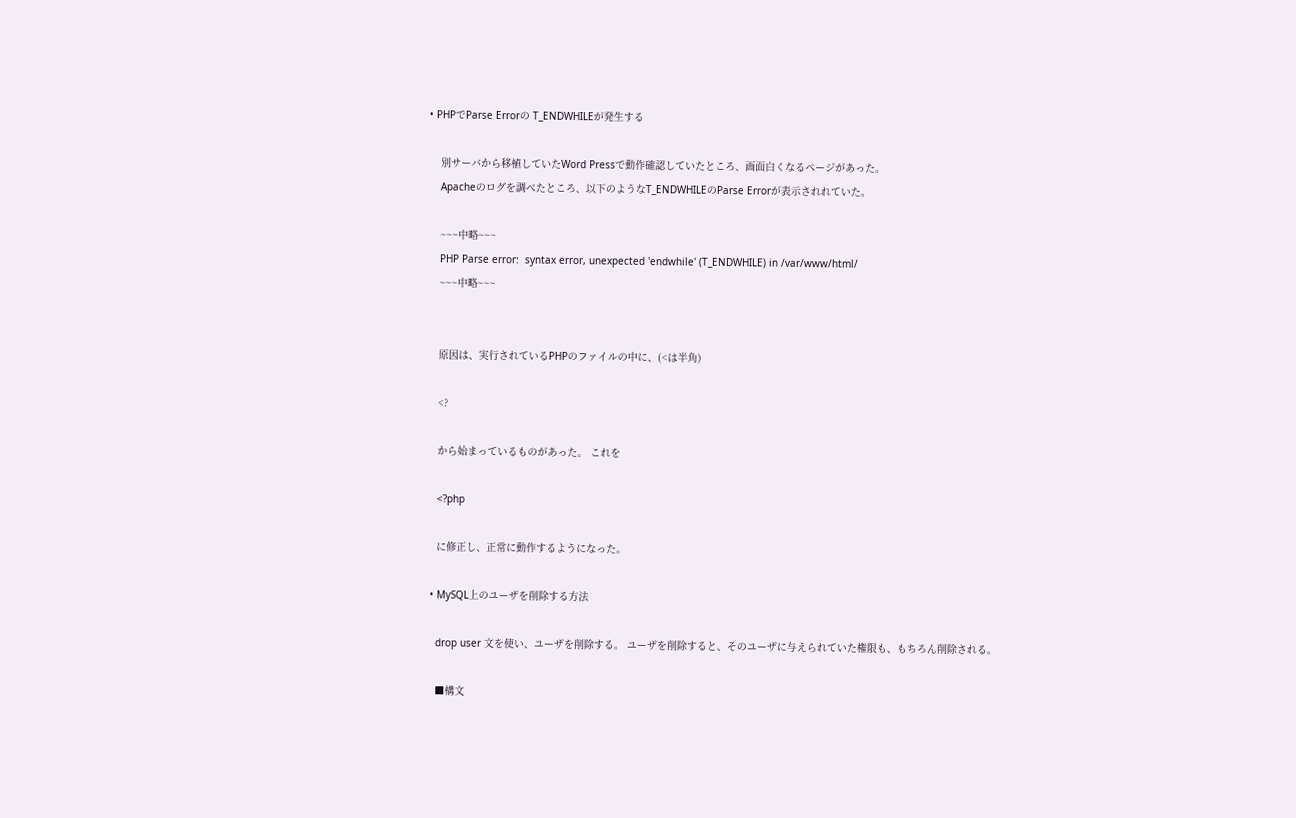• PHPでParse Errorの T_ENDWHILEが発生する

    別サーバから移植していたWord Pressで動作確認していたところ、画面白くなるページがあった。
    Apacheのログを調べたところ、以下のようなT_ENDWHILEのParse Errorが表示されれていた。

    ~~~中略~~~
    PHP Parse error:  syntax error, unexpected 'endwhile' (T_ENDWHILE) in /var/www/html/
    ~~~中略~~~


    原因は、実行されているPHPのファイルの中に、(<は半角)

    <?

    から始まっているものがあった。 これを

    <?php

    に修正し、正常に動作するようになった。

  • MySQL上のユーザを削除する方法

    drop user 文を使い、ユーザを削除する。 ユーザを削除すると、そのユーザに与えられていた権限も、もちろん削除される。

    ■構文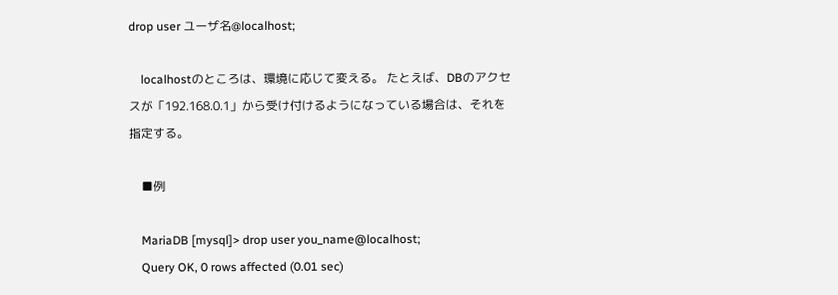drop user ユーザ名@localhost;

    localhostのところは、環境に応じて変える。 たとえば、DBのアクセスが「192.168.0.1」から受け付けるようになっている場合は、それを指定する。

    ■例

    MariaDB [mysql]> drop user you_name@localhost;
    Query OK, 0 rows affected (0.01 sec)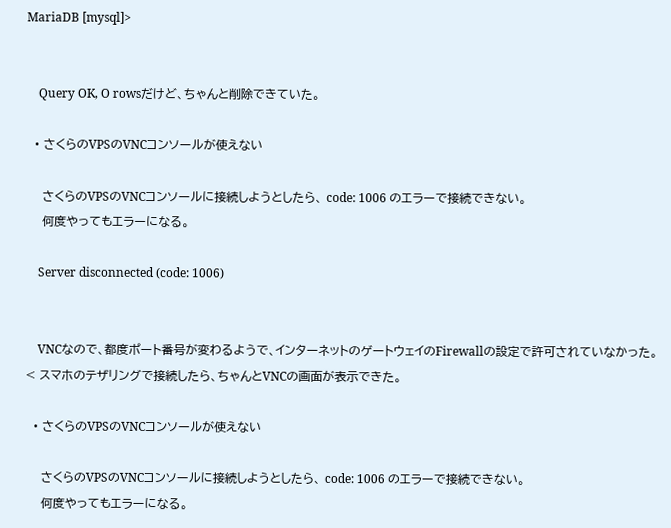MariaDB [mysql]>


    Query OK, O rowsだけど、ちゃんと削除できていた。

  • さくらのVPSのVNCコンソールが使えない

    さくらのVPSのVNCコンソールに接続しようとしたら、 code: 1006 のエラーで接続できない。
    何度やってもエラーになる。

    Server disconnected (code: 1006)


    VNCなので、都度ポート番号が変わるようで、インターネットのゲートウェイのFirewallの設定で許可されていなかった。< スマホのテザリングで接続したら、ちゃんとVNCの画面が表示できた。

  • さくらのVPSのVNCコンソールが使えない

    さくらのVPSのVNCコンソールに接続しようとしたら、 code: 1006 のエラーで接続できない。
    何度やってもエラーになる。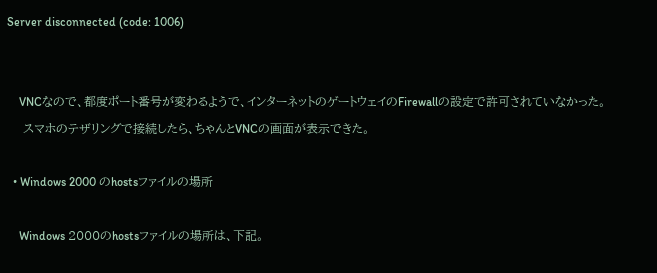Server disconnected (code: 1006)


    VNCなので、都度ポート番号が変わるようで、インターネットのゲートウェイのFirewallの設定で許可されていなかった。
    スマホのテザリングで接続したら、ちゃんとVNCの画面が表示できた。

  • Windows 2000 のhostsファイルの場所

    Windows 2000のhostsファイルの場所は、下記。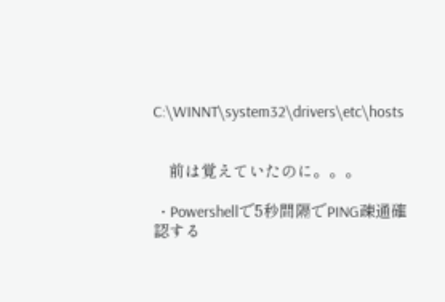C:\WINNT\system32\drivers\etc\hosts


    前は覚えていたのに。。。

  • Powershellで5秒間隔でPING疎通確認する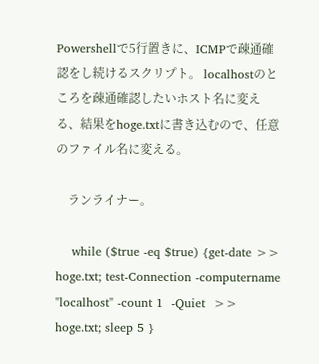Powershellで5行置きに、ICMPで疎通確認をし続けるスクリプト。 localhostのところを疎通確認したいホスト名に変える、結果をhoge.txtに書き込むので、任意のファイル名に変える。

    ランライナー。

    while ($true -eq $true) {get-date >> hoge.txt; test-Connection -computername "localhost" -count 1  -Quiet  >> hoge.txt; sleep 5 }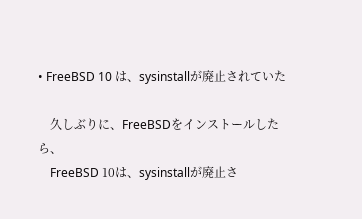• FreeBSD 10 は、sysinstallが廃止されていた

    久しぶりに、FreeBSDをインストールしたら、
    FreeBSD 10は、sysinstallが廃止さ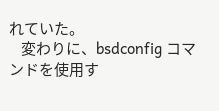れていた。
    変わりに、bsdconfig コマンドを使用す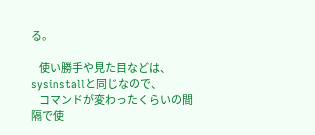る。

    使い勝手や見た目などは、sysinstallと同じなので、
    コマンドが変わったくらいの間隔で使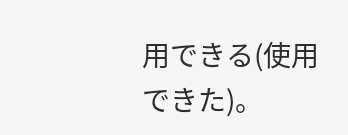用できる(使用できた)。